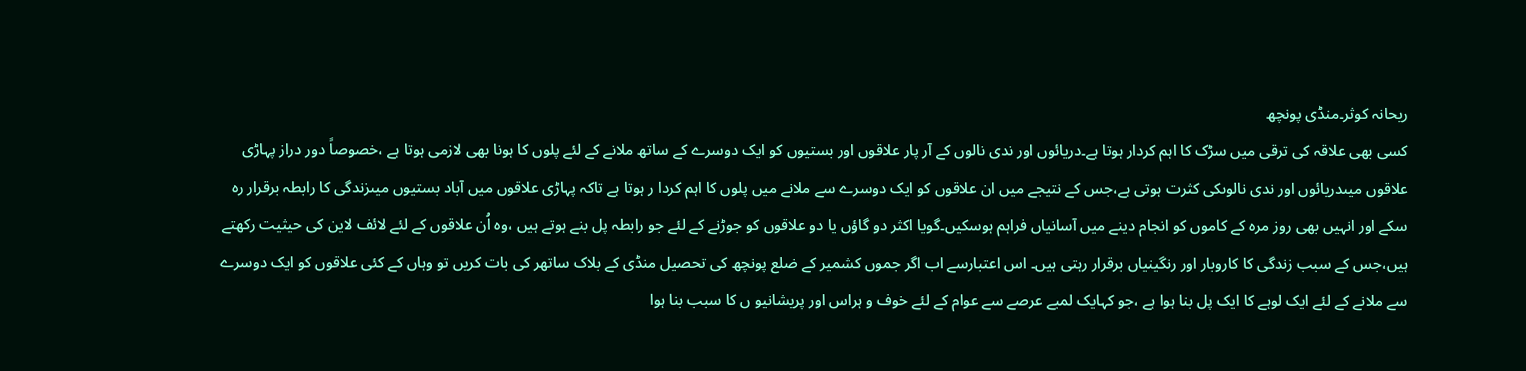ریحانہ کوثر۔منڈی پونچھ
کسی بھی علاقہ کی ترقی میں سڑک کا اہم کردار ہوتا ہے۔دریائوں اور ندی نالوں کے آر پار علاقوں اور بستیوں کو ایک دوسرے کے ساتھ ملانے کے لئے پلوں کا ہونا بھی لازمی ہوتا ہے ،خصوصاً دور دراز پہاڑی علاقوں میںدریائوں اور ندی نالوںکی کثرت ہوتی ہے،جس کے نتیجے میں ان علاقوں کو ایک دوسرے سے ملانے میں پلوں کا اہم کردا ر ہوتا ہے تاکہ پہاڑی علاقوں میں آباد بستیوں میںزندگی کا رابطہ برقرار رہ سکے اور انہیں بھی روز مرہ کے کاموں کو انجام دینے میں آسانیاں فراہم ہوسکیں۔گویا اکثر دو گاؤں یا دو علاقوں کو جوڑنے کے لئے جو رابطہ پل بنے ہوتے ہیں ،وہ اُن علاقوں کے لئے لائف لاین کی حیثیت رکھتے ہیں،جس کے سبب زندگی کا کاروبار اور رنگینیاں برقرار رہتی ہیں۔ اس اعتبارسے اب اگر جموں کشمیر کے ضلع پونچھ کی تحصیل منڈی کے بلاک ساتھر کی بات کریں تو وہاں کے کئی علاقوں کو ایک دوسرے سے ملانے کے لئے ایک لوہے کا ایک پل بنا ہوا ہے ،جو کہایک لمبے عرصے سے عوام کے لئے خوف و ہراس اور پریشانیو ں کا سبب بنا ہوا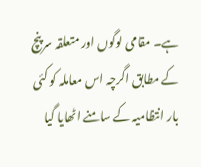ہے۔ مقامی لوگوں اور متعلقہ سرپنچ کے مطابق اگرچہ اس معاملہ کو کئی بار انتظامیہ کے سامنے اٹھایا گیا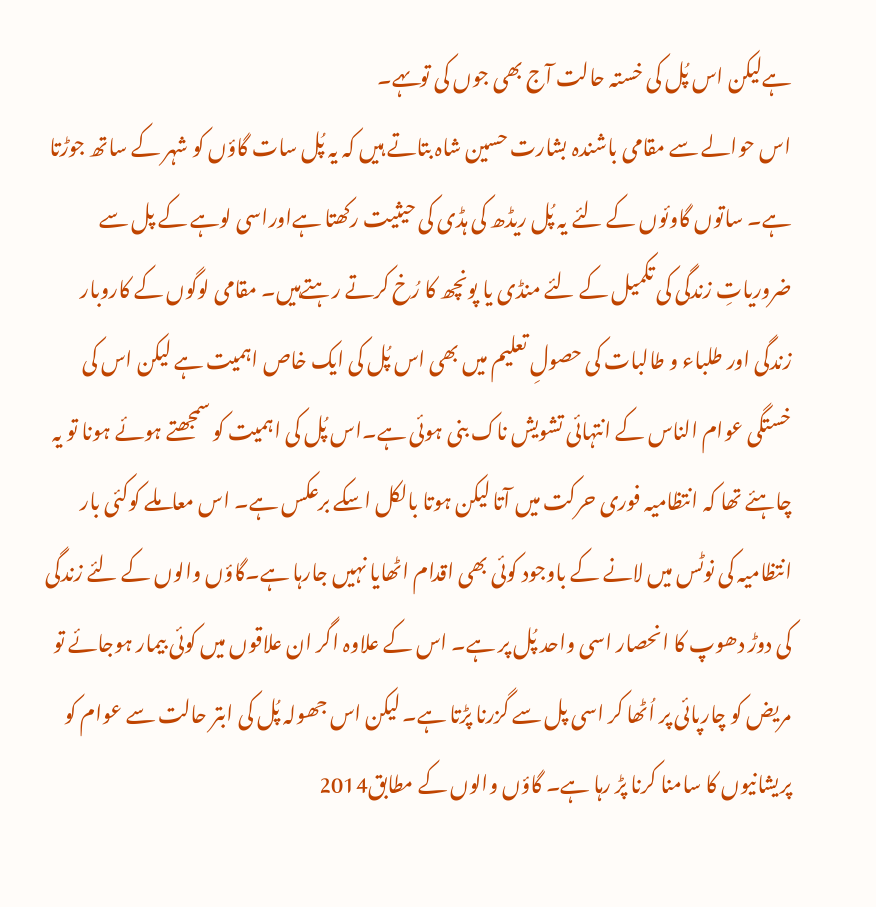ہےلیکن اس پُل کی خستہ حالت آج بھی جوں کی توںہے۔
اس حوالے سے مقامی باشندہ بشارت حسین شاہ بتاتے ہیں کہ یہ پُل سات گاؤں کو شہر کے ساتھ جوڑتا ہے۔ ساتوں گاوئوں کے لئے یہ پُل ریڈھ کی ہڈی کی حیثیت رکھتا ہےاوراسی لوہے کے پل سے ضروریاتِ زندگی کی تکمیل کے لئے منڈی یا پونچھ کا رُخ کرتے رہتےہیں۔ مقامی لوگوں کے کاروبار زندگی اور طلباء و طالبات کی حصولِ تعلیم میں بھی اس پُل کی ایک خاص اہمیت ہے لیکن اس کی خستگی عوام الناس کے انتہائی تشویش ناک بنی ہوئی ہے۔اس پُل کی اہمیت کو سمجھتے ہوئے ہونا تو یہ چاہئے تھا کہ انتظامیہ فوری حرکت میں آتا لیکن ہوتا بالکل اسکے برعکس ہے۔ اس معاملے کوکئی بار انتظامیہ کی نوٹس میں لانے کے باوجود کوئی بھی اقدام اٹھایا نہیں جارہا ہے۔گاؤں والوں کے لئے زندگی کی دوڑ دھوپ کا انحصار اسی واحد پُل پر ہے۔ اس کے علاوہ اگر ان علاقوں میں کوئی بیمار ہوجائے تو مریض کو چارپائی پر اُٹھا کر اسی پل سے گزرنا پڑتا ہے۔ لیکن اس جھولہ پُل کی ابتر حالت سے عوام کو پریشانیوں کا سامنا کرنا پڑ رہا ہے۔ گاؤں والوں کے مطابق2014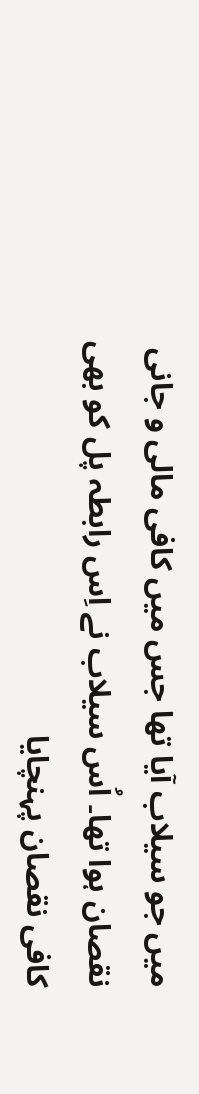میں جو سیلاب آیا تھا جس میں کافی مالی و جانی نقصان ہوا تھا۔ اُس سیلاب نے اِس رابطہ پل کو بھی کافی نقصان پہنچایا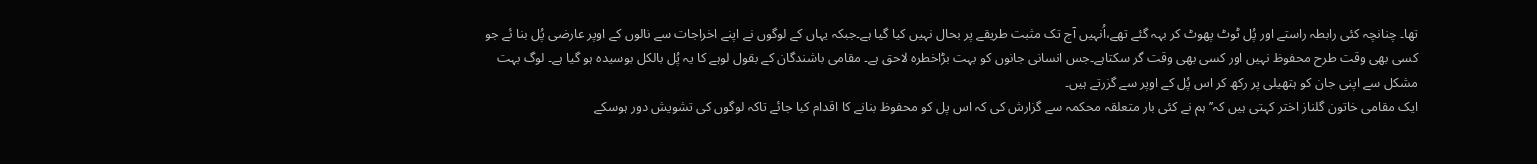تھا۔ چنانچہ کئی رابطہ راستے اور پُل ٹوٹ پھوٹ کر بہہ گئے تھے،اُنہیں آج تک مثبت طریقے پر بحال نہیں کیا گیا ہے۔جبکہ یہاں کے لوگوں نے اپنے اخراجات سے نالوں کے اوپر عارضی پُل بنا ئے جو کسی بھی وقت طرح محفوظ نہیں اور کسی بھی وقت گر سکتاہے۔جس انسانی جانوں کو بہت بڑاخطرہ لاحق ہے۔ مقامی باشندگان کے بقول لوہے کا یہ پُل بالکل بوسیدہ ہو گیا ہے۔ لوگ بہت مشکل سے اپنی جان کو ہتھیلی پر رکھ کر اس پُل کے اوپر سے گزرتے ہیں۔
ایک مقامی خاتون گلناز اختر کہتی ہیں کہ’’ہم نے کئی بار متعلقہ محکمہ سے گزارش کی کہ اس پل کو محفوظ بنانے کا اقدام کیا جائے تاکہ لوگوں کی تشویش دور ہوسکے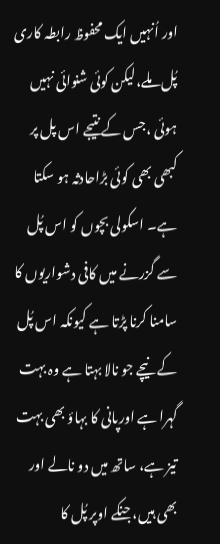اور اُنہیں ایک محفوظ رابطہ کاری پُل ملے،لیکن کوئی شنوائی نہیں ہوئی ،جس کے نتیجے اس پل پر کبھی بھی کوئی بڑاحادثہ ہو سکتا ہے۔ اسکولی بچوں کو اس پُل سے گزرنے میں کافی دشواریوں کا سامنا کرنا پڑتا ہے کیونکہ اس پُل کے نیچے جو نالا بہتا ہے وہ بہت گہرا ہے اورپانی کا بہاؤ بھی بہت تیز ہے، ساتھ میں دو نالے اور بھی ہیں، جنکے اوپر پُل کا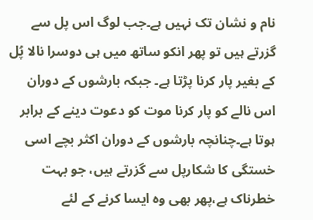نام و نشان تک نہیں ہے۔جب لوگ اس پل سے گزرتے ہیں تو پھر انکو ساتھ میں ہی دوسرا نالا پُل کے بغیر پار کرنا پڑتا ہے۔ جبکہ بارشوں کے دوران اس نالے کو پار کرنا موت کو دعوت دینے کے برابر ہوتا ہے۔چنانچہ بارشوں کے دوران اکثر بچے اسی خستگی کا شکارپل سے گزرتے ہیں، جو بہت خطرناک ہے،پھر بھی وہ ایسا کرنے کے لئے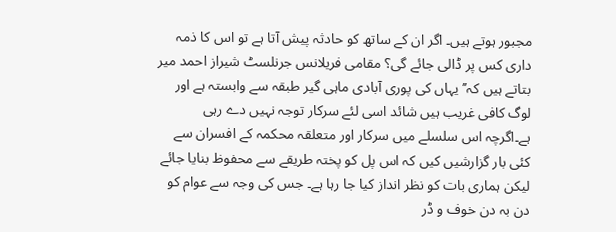مجبور ہوتے ہیں۔ اگر ان کے ساتھ کو حادثہ پیش آتا ہے تو اس کا ذمہ داری کس پر ڈالی جائے گی؟ مقامی فریلانس جرنلسٹ شیراز احمد میر بتاتے ہیں کہ’’یہاں کی پوری آبادی ماہی گیر طبقہ سے وابستہ ہے اور لوگ کافی غریب ہیں شائد اسی لئے سرکار توجہ نہیں دے رہی ہے۔اگرچہ اس سلسلے میں سرکار اور متعلقہ محکمہ کے افسران سے کئی بار گزارشیں کیں کہ اس پل کو پختہ طریقے سے محفوظ بنایا جائے لیکن ہماری بات کو نظر انداز کیا جا رہا ہے۔ جس کی وجہ سے عوام کو دن بہ دن خوف و ڈر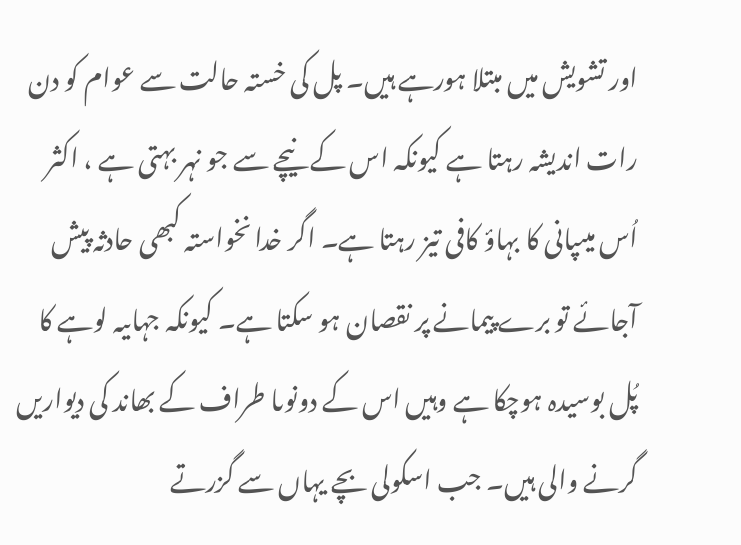اور تشویش میں مبتلا ہورہے ہیں۔ پل کی خستہ حالت سے عوام کو دن رات اندیشہ رہتا ہے کیونکہ اس کے نیچے سے جو نہر بہتی ہے ، اکثر اُس میںپانی کا بہاؤ کافی تیز رہتا ہے۔ اگر خدا نخواستہ کبھی حادثہ پیش آجائے تو برے پیمانے پر نقصان ہو سکتا ہے۔ کیونکہ جہاںیہ لوہے کا پُل بوسیدہ ہوچکا ہے وہیں اس کے دونوںا طراف کے بھاند کی دیواریں گرنے والی ہیں۔ جب اسکولی بچے یہاں سے گزرتے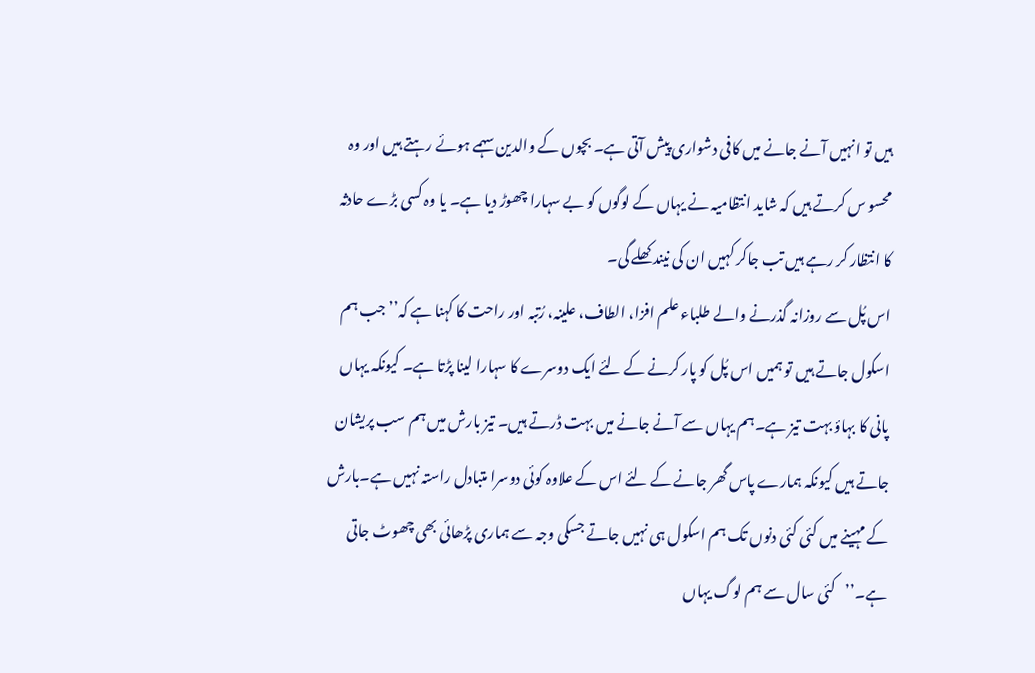ہیں تو انہیں آنے جانے میں کافی دشواری پیش آتی ہے۔ بچوں کے والدین سہمے ہوئے رہتے ہیں اور وہ محسو س کرتے ہیں کہ شاید انتظامیہ نے یہاں کے لوگوں کو بے سہارا چھوڑ دیا ہے۔ یا وہ کسی بڑے حادثہ کا انتظار کر رہے ہیں تب جاکر کہیں ان کی نیند کھلے گی۔
اس پُل سے روزانہ گذرنے والے طلباء علم افزا، الطاف، علینہ، رُتبہ اور راحت کا کہنا ہے کہ’’جب ہم اسکول جاتے ہیں تو ہمیں اس پُل کو پار کرنے کے لئے ایک دوسرے کا سہارا لینا پڑتا ہے۔ کیونکہ یہاں پانی کا بہاؤ بہت تیز ہے۔ہم یہاں سے آنے جانے میں بہت ڈرتے ہیں۔ تیز بارش میں ہم سب پریشان جاتے ہیں کیونکہ ہمارے پاس گھر جانے کے لئے اس کے علاوہ کوئی دوسرا متبادل راستہ نہیں ہے۔بارش کے مہینے میں کئی کئی دنوں تک ہم اسکول ہی نہیں جاتے جسکی وجہ سے ہماری پڑھائی بھی چھوٹ جاتی ہے۔’’کئی سال سے ہم لوگ یہاں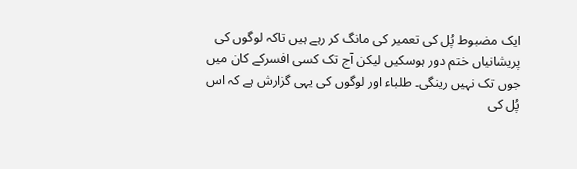ایک مضبوط پُل کی تعمیر کی مانگ کر رہے ہیں تاکہ لوگوں کی پریشانیاں ختم دور ہوسکیں لیکن آج تک کسی افسرکے کان میں جوں تک نہیں رینگی۔ طلباء اور لوگوں کی یہی گزارش ہے کہ اس پُل کی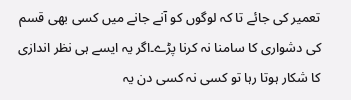تعمیر کی جائے تا کہ لوگوں کو آنے جانے میں کسی بھی قسم کی دشواری کا سامنا نہ کرنا پڑے۔اگر یہ ایسے ہی نظر اندازی کا شکار ہوتا رہا تو کسی نہ کسی دن یہ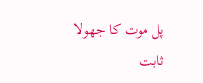پل موت کا جھولا ثابت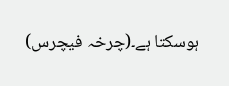ہوسکتا ہے۔(چرخہ فیچرس)